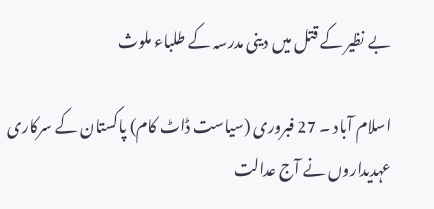بے نظیر کے قتل میں دینی مدرسہ کے طلباء ملوث

اسلام آباد ۔ 27 فبروری (سیاست ڈاٹ کام) پاکستان کے سرکاری عہدیداروں نے آج عدالت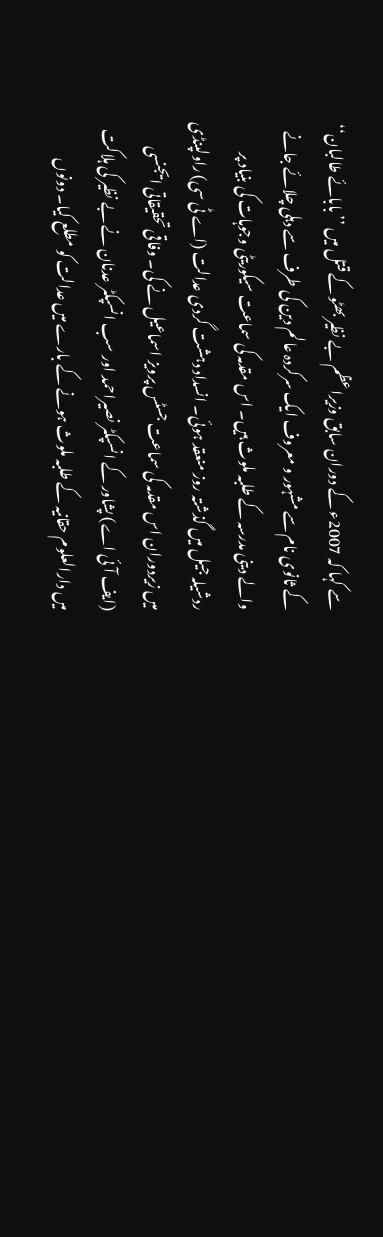سے کہا کہ 2007ء کے دوران سابق وزیراعظم بے نظیر بھٹو کے قتل میں ’’بابائے طالبان‘‘ کے ثانوی نام سے مشہور و معروف ایک سرکردہ عالم دین کی طرف سے دہلی چلائے جانے والے دینی مدرسہ کے طلبہ ملوث ہیں۔ اس مقدمہ کی سماعت سیکوریٹی وجوہات کی بنیاد پر ردشیلہ جیل میں گذشتہ روز منعقد ہوئی۔ انسداد دہشت گردی عدالت (اے ٹی سی) راولپنڈی میں زیردوران اس مقدمہ کی سماعت جسٹس پرویز اسماعیل نے کی۔ وفاقی تحقیقاتی ایجنسی (ایف آئی اے) پشاور کے انسپکٹر نصیراحمد اور سب انسپکٹر عدنان نے بے نظیر کی ہلاکت میں دارالعلوم حقانیہ کے طلبہ ملوث ہونے کے بارے میں عدالت کو مطلع کیا۔ دونوں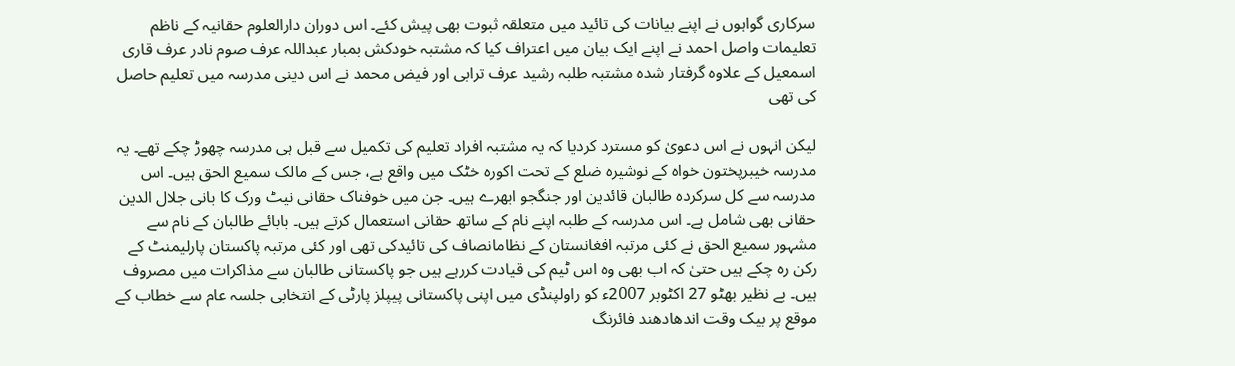سرکاری گواہوں نے اپنے بیانات کی تائید میں متعلقہ ثبوت بھی پیش کئے۔ اس دوران دارالعلوم حقانیہ کے ناظم تعلیمات واصل احمد نے اپنے ایک بیان میں اعتراف کیا کہ مشتبہ خودکش بمبار عبداللہ عرف صوم نادر عرف قاری اسمعیل کے علاوہ گرفتار شدہ مشتبہ طلبہ رشید عرف ترابی اور فیض محمد نے اس دینی مدرسہ میں تعلیم حاصل کی تھی

لیکن انہوں نے اس دعویٰ کو مسترد کردیا کہ یہ مشتبہ افراد تعلیم کی تکمیل سے قبل ہی مدرسہ چھوڑ چکے تھے۔ یہ مدرسہ خیبرپختون خواہ کے نوشیرہ ضلع کے تحت اکورہ خٹک میں واقع ہے، جس کے مالک سمیع الحق ہیں۔ اس مدرسہ سے کل سرکردہ طالبان قائدین اور جنگجو ابھرے ہیں۔ جن میں خوفناک حقانی نیٹ ورک کا بانی جلال الدین حقانی بھی شامل ہے۔ اس مدرسہ کے طلبہ اپنے نام کے ساتھ حقانی استعمال کرتے ہیں۔ بابائے طالبان کے نام سے مشہور سمیع الحق نے کئی مرتبہ افغانستان کے نظامانصاف کی تائیدکی تھی اور کئی مرتبہ پاکستان پارلیمنٹ کے رکن رہ چکے ہیں حتیٰ کہ اب بھی وہ اس ٹیم کی قیادت کررہے ہیں جو پاکستانی طالبان سے مذاکرات میں مصروف ہیں۔ بے نظیر بھٹو 27 اکٹوبر 2007ء کو راولپنڈی میں اپنی پاکستانی پیپلز پارٹی کے انتخابی جلسہ عام سے خطاب کے موقع پر بیک وقت اندھادھند فائرنگ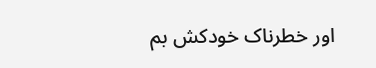اور خطرناک خودکش بم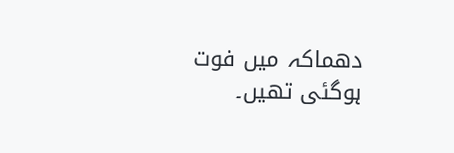دھماکہ میں فوت ہوگئی تھیں۔